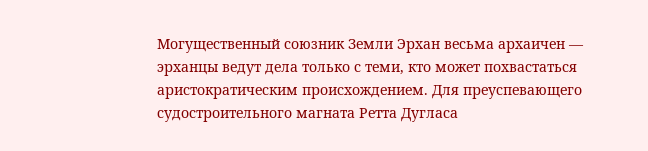Могущественный союзник Земли Эрхан весьма архаичен — эрханцы ведут дела только с теми, кто может похвастаться аристократическим происхождением. Для преуспевающего судостроительного магната Ретта Дугласа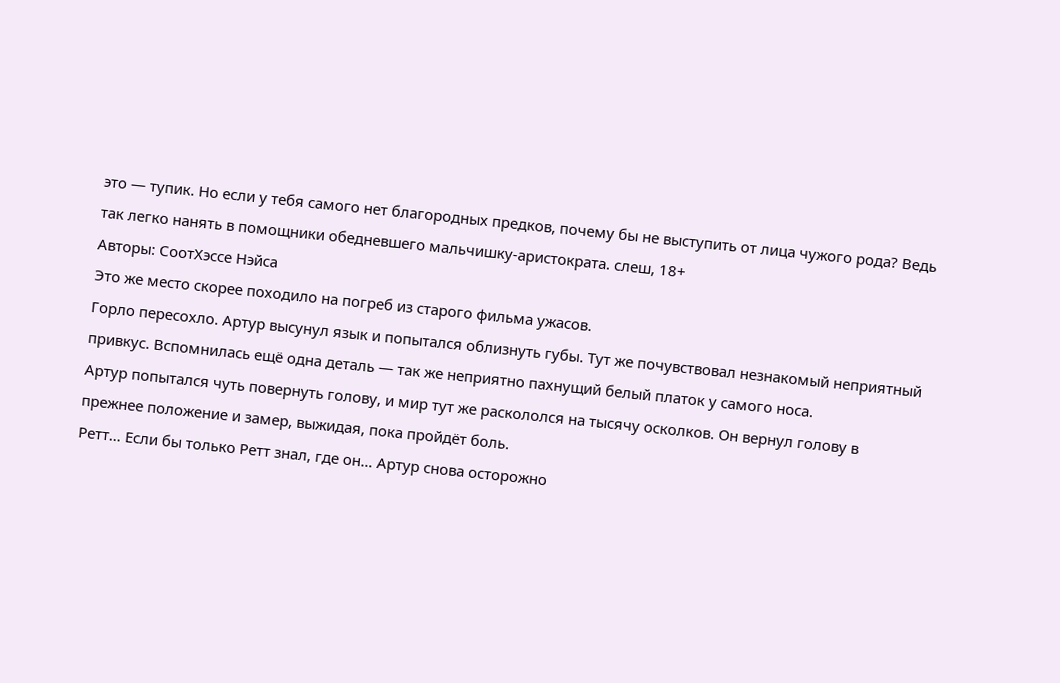это — тупик. Но если у тебя самого нет благородных предков, почему бы не выступить от лица чужого рода? Ведь так легко нанять в помощники обедневшего мальчишку-аристократа. слеш, 18+
Авторы: СоотХэссе Нэйса
Это же место скорее походило на погреб из старого фильма ужасов.
Горло пересохло. Артур высунул язык и попытался облизнуть губы. Тут же почувствовал незнакомый неприятный привкус. Вспомнилась ещё одна деталь — так же неприятно пахнущий белый платок у самого носа.
Артур попытался чуть повернуть голову, и мир тут же раскололся на тысячу осколков. Он вернул голову в прежнее положение и замер, выжидая, пока пройдёт боль.
Ретт… Если бы только Ретт знал, где он… Артур снова осторожно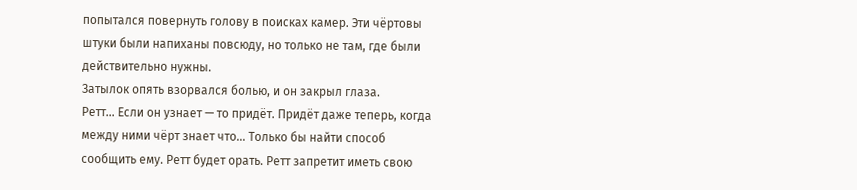попытался повернуть голову в поисках камер. Эти чёртовы штуки были напиханы повсюду, но только не там, где были действительно нужны.
Затылок опять взорвался болью, и он закрыл глаза.
Ретт… Если он узнает — то придёт. Придёт даже теперь, когда между ними чёрт знает что… Только бы найти способ сообщить ему. Ретт будет орать. Ретт запретит иметь свою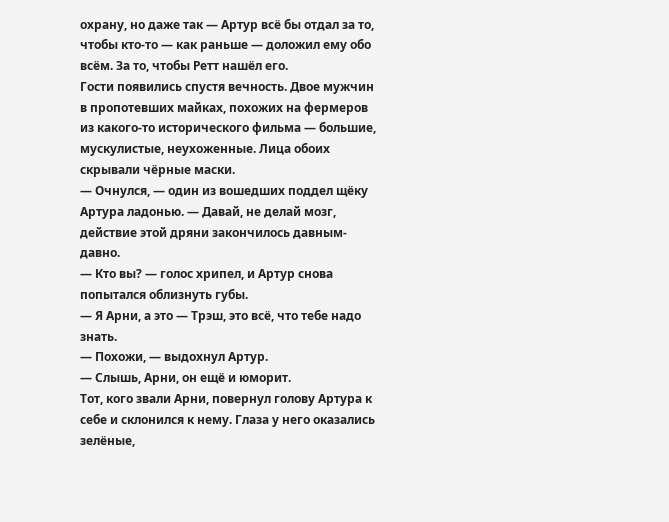охрану, но даже так — Артур всё бы отдал за то, чтобы кто-то — как раньше — доложил ему обо всём. За то, чтобы Ретт нашёл его.
Гости появились спустя вечность. Двое мужчин в пропотевших майках, похожих на фермеров из какого-то исторического фильма — большие, мускулистые, неухоженные. Лица обоих скрывали чёрные маски.
— Очнулся, — один из вошедших поддел щёку Артура ладонью. — Давай, не делай мозг, действие этой дряни закончилось давным-давно.
— Кто вы? — голос хрипел, и Артур снова попытался облизнуть губы.
— Я Арни, а это — Трэш, это всё, что тебе надо знать.
— Похожи, — выдохнул Артур.
— Слышь, Арни, он ещё и юморит.
Тот, кого звали Арни, повернул голову Артура к себе и склонился к нему. Глаза у него оказались зелёные,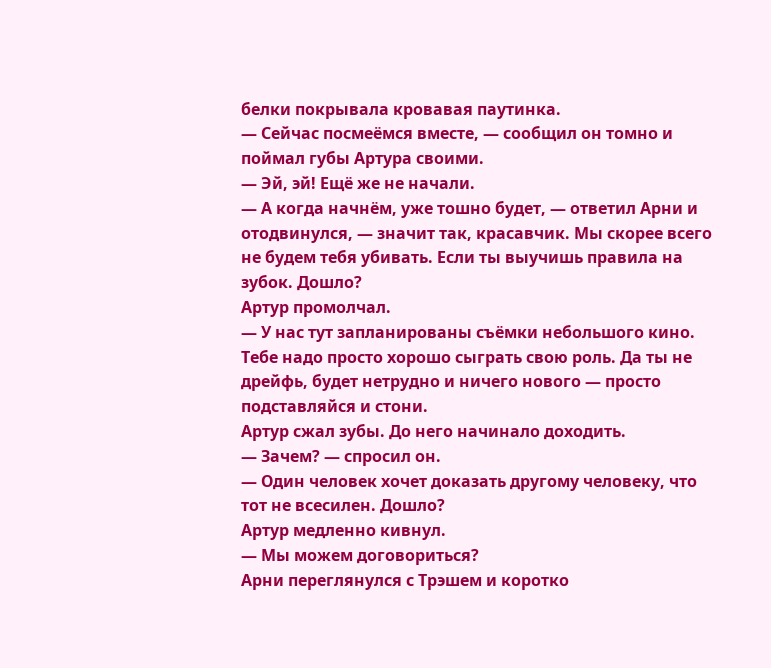белки покрывала кровавая паутинка.
— Сейчас посмеёмся вместе, — сообщил он томно и поймал губы Артура своими.
— Эй, эй! Ещё же не начали.
— А когда начнём, уже тошно будет, — ответил Арни и отодвинулся, — значит так, красавчик. Мы скорее всего не будем тебя убивать. Если ты выучишь правила на зубок. Дошло?
Артур промолчал.
— У нас тут запланированы съёмки небольшого кино. Тебе надо просто хорошо сыграть свою роль. Да ты не дрейфь, будет нетрудно и ничего нового — просто подставляйся и стони.
Артур сжал зубы. До него начинало доходить.
— Зачем? — спросил он.
— Один человек хочет доказать другому человеку, что тот не всесилен. Дошло?
Артур медленно кивнул.
— Мы можем договориться?
Арни переглянулся с Трэшем и коротко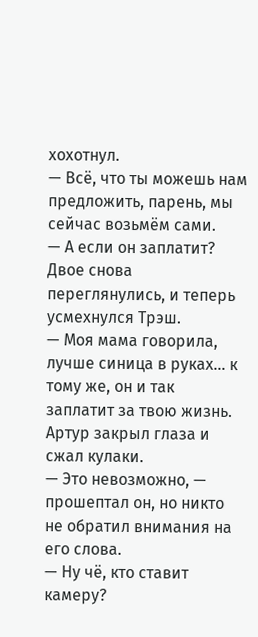хохотнул.
— Всё, что ты можешь нам предложить, парень, мы сейчас возьмём сами.
— А если он заплатит?
Двое снова переглянулись, и теперь усмехнулся Трэш.
— Моя мама говорила, лучше синица в руках… к тому же, он и так заплатит за твою жизнь.
Артур закрыл глаза и сжал кулаки.
— Это невозможно, — прошептал он, но никто не обратил внимания на его слова.
— Ну чё, кто ставит камеру?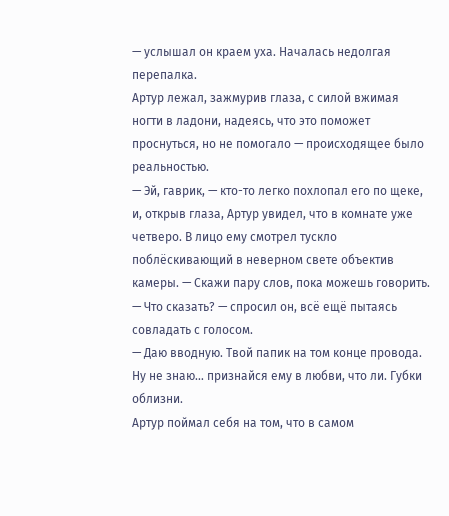— услышал он краем уха. Началась недолгая перепалка.
Артур лежал, зажмурив глаза, с силой вжимая ногти в ладони, надеясь, что это поможет проснуться, но не помогало — происходящее было реальностью.
— Эй, гаврик, — кто-то легко похлопал его по щеке, и, открыв глаза, Артур увидел, что в комнате уже четверо. В лицо ему смотрел тускло поблёскивающий в неверном свете объектив камеры. — Скажи пару слов, пока можешь говорить.
— Что сказать? — спросил он, всё ещё пытаясь совладать с голосом.
— Даю вводную. Твой папик на том конце провода. Ну не знаю… признайся ему в любви, что ли. Губки облизни.
Артур поймал себя на том, что в самом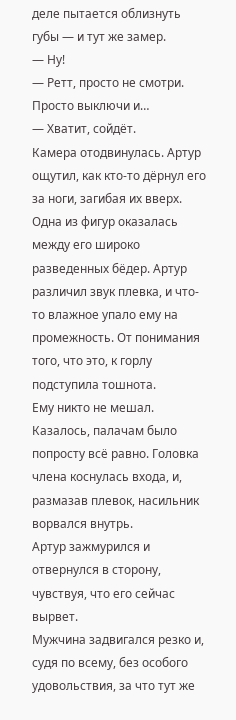деле пытается облизнуть губы — и тут же замер.
— Ну!
— Ретт, просто не смотри. Просто выключи и…
— Хватит, сойдёт.
Камера отодвинулась. Артур ощутил, как кто-то дёрнул его за ноги, загибая их вверх. Одна из фигур оказалась между его широко разведенных бёдер. Артур различил звук плевка, и что-то влажное упало ему на промежность. От понимания того, что это, к горлу подступила тошнота.
Ему никто не мешал. Казалось, палачам было попросту всё равно. Головка члена коснулась входа, и, размазав плевок, насильник ворвался внутрь.
Артур зажмурился и отвернулся в сторону, чувствуя, что его сейчас вырвет.
Мужчина задвигался резко и, судя по всему, без особого удовольствия, за что тут же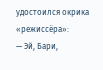удостоился окрика «режиссёра»:
— Эй, Бари,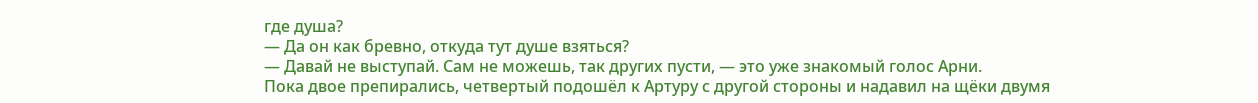где душа?
— Да он как бревно, откуда тут душе взяться?
— Давай не выступай. Сам не можешь, так других пусти, — это уже знакомый голос Арни.
Пока двое препирались, четвертый подошёл к Артуру с другой стороны и надавил на щёки двумя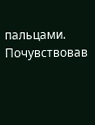пальцами. Почувствовав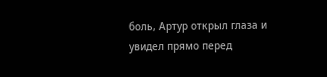боль, Артур открыл глаза и увидел прямо перед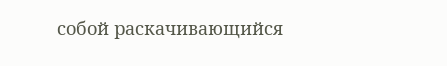собой раскачивающийся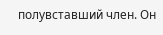полувставший член. Он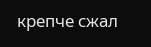крепче сжал